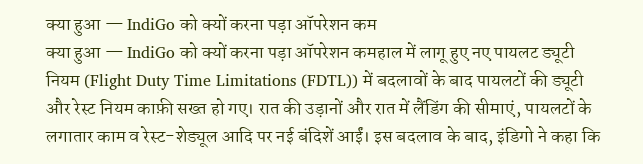क्या हुआ — IndiGo को क्यों करना पड़ा ऑपरेशन कम
क्या हुआ — IndiGo को क्यों करना पड़ा ऑपरेशन कमहाल में लागू हुए नए पायलट ड्यूटी नियम (Flight Duty Time Limitations (FDTL)) में बदलावों के बाद पायलटों की ड्यूटी और रेस्ट नियम काफ़ी सख्त हो गए। रात की उड़ानों और रात में लैंडिंग की सीमाएं, पायलटों के लगातार काम व रेस्ट-शेड्यूल आदि पर नई बंदिशें आईं। इस बदलाव के बाद, इंडिगो ने कहा कि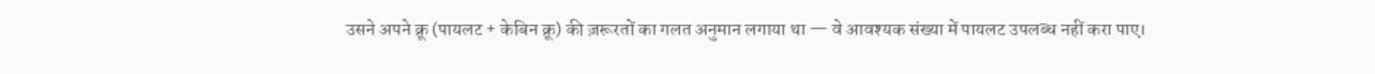उसने अपने क्रू (पायलट + केबिन क्रू) की ज़रूरतों का गलत अनुमान लगाया था — वे आवश्यक संख्या में पायलट उपलब्ध नहीं करा पाए।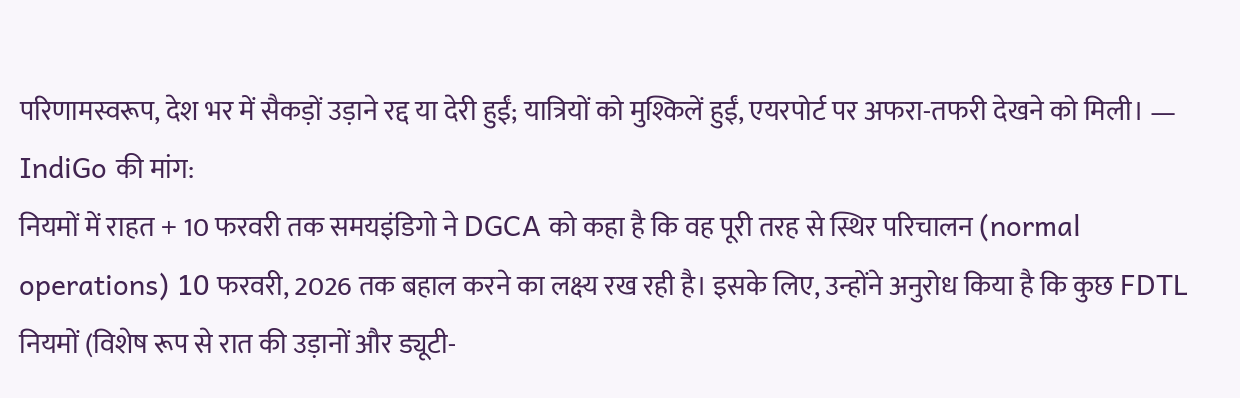परिणामस्वरूप, देश भर में सैकड़ों उड़ाने रद्द या देरी हुईं; यात्रियों को मुश्किलें हुईं, एयरपोर्ट पर अफरा-तफरी देखने को मिली। —
IndiGo की मांग:
नियमों में राहत + 10 फरवरी तक समयइंडिगो ने DGCA को कहा है कि वह पूरी तरह से स्थिर परिचालन (normal operations) 10 फरवरी, 2026 तक बहाल करने का लक्ष्य रख रही है। इसके लिए, उन्होंने अनुरोध किया है कि कुछ FDTL नियमों (विशेष रूप से रात की उड़ानों और ड्यूटी-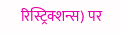रिस्ट्रिक्शन्स) पर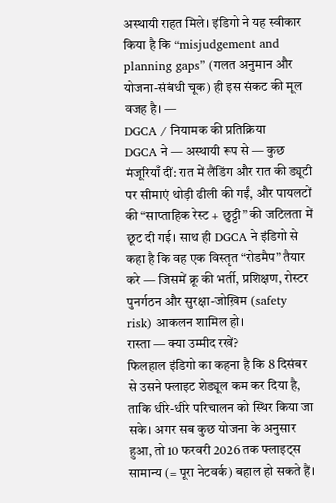अस्थायी राहत मिले। इंडिगो ने यह स्वीकार किया है कि “misjudgement and planning gaps” (गलत अनुमान और योजना-संबंधी चूक) ही इस संकट की मूल वजह है। —
DGCA / नियामक की प्रतिक्रिया
DGCA ने — अस्थायी रूप से — कुछ मंजूरियाँ दीं: रात में लैंडिंग और रात की ड्यूटी पर सीमाएं थोड़ी ढीली की गईं, और पायलटों की “साप्ताहिक रेस्ट + छुट्टी” की जटिलता में छूट दी गई। साथ ही DGCA ने इंडिगो से कहा है कि वह एक विस्तृत “रोडमैप” तैयार करे — जिसमें क्रू की भर्ती, प्रशिक्षण, रोस्टर पुनर्गठन और सुरक्षा-जोख़िम (safety risk) आकलन शामिल हो।
रास्ता — क्या उम्मीद रखें?
फिलहाल इंडिगो का कहना है कि 8 दिसंबर से उसने फ्लाइट शेड्यूल कम कर दिया है, ताकि धीरे-धीरे परिचालन को स्थिर किया जा सके। अगर सब कुछ योजना के अनुसार हुआ, तो 10 फरवरी 2026 तक फ्लाइट्स सामान्य (= पूरा नेटवर्क) बहाल हो सकते हैं।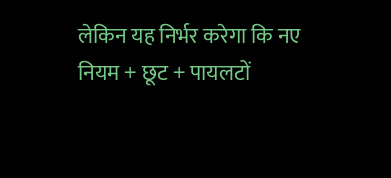लेकिन यह निर्भर करेगा कि नए नियम + छूट + पायलटों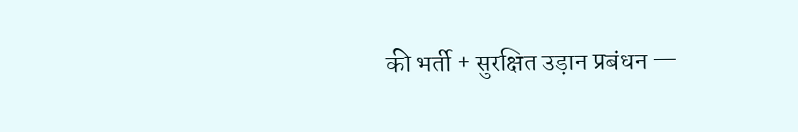की भर्ती + सुरक्षित उड़ान प्रबंधन —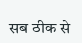सब ठीक से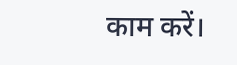काम करें।